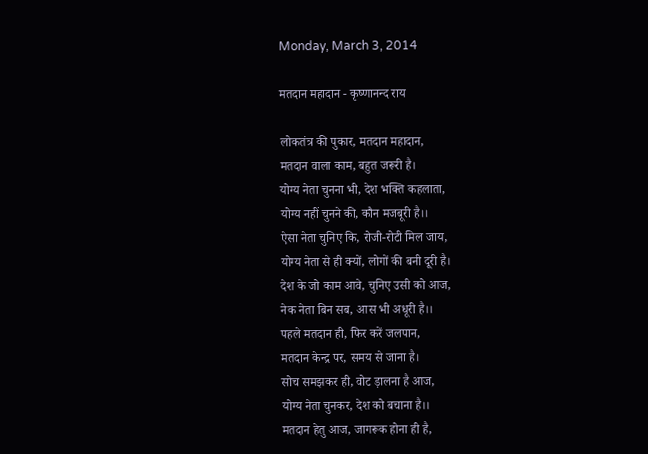Monday, March 3, 2014

मतदान महादान - कृष्णानन्द राय

लोकतंत्र की पुकार, मतदान महादान,
मतदान वाला काम, बहुत जरूरी है।
योग्य नेता चुनना भी, देश भक्ति कहलाता,
योग्य नहीं चुनने की, कौन मजबूरी है।।
ऐसा नेता चुनिए कि, रोजी-रोटी मिल जाय,
योग्य नेता से ही क्यों, लोगों की बनी दूरी है।
देश के जो काम आवे, चुनिए उसी को आज,
नेक नेता बिन सब, आस भी अधूरी है।।
पहले मतदान ही, फिर करें जलपान,
मतदान केन्द्र पर, समय से जाना है।
सोच समझकर ही, वोट ड़ालना है आज,
योग्य नेता चुनकर, देश को बचाना है।।
मतदान हेतु आज, जागरूक होना ही है,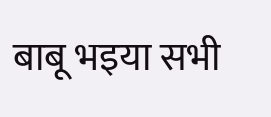बाबू भइया सभी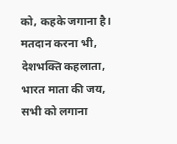को, कहके जगाना है।
मतदान करना भी, देशभक्ति कहलाता,
भारत माता की जय, सभी को लगाना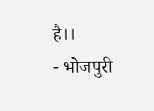है।।
- भोजपुरी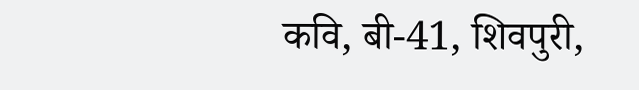कवि, बी-41, शिवपुरी,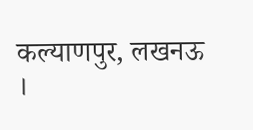कल्याणपुर, लखनऊ ।